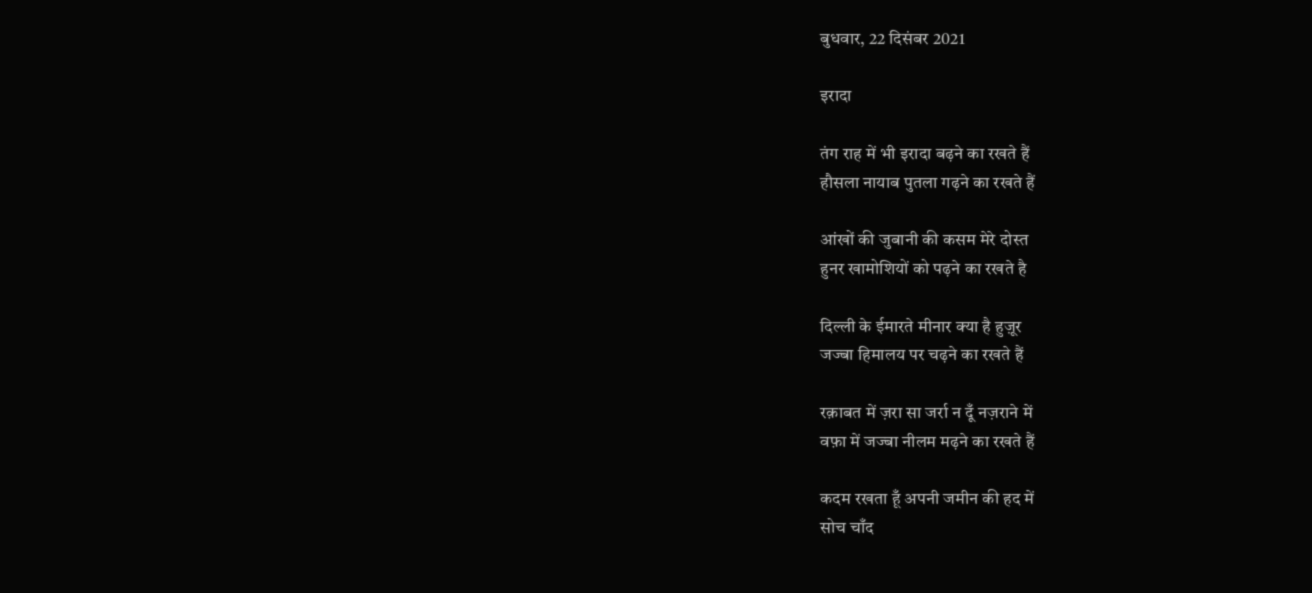बुधवार, 22 दिसंबर 2021

इरादा

तंग राह में भी इरादा बढ़ने का रखते हैं
हौसला नायाब पुतला गढ़ने का रखते हैं

आंखों की जुबानी की कसम मेरे दोस्त
हुनर खामोशियों को पढ़ने का रखते है

दिल्ली के ईमारते मीनार क्या है हुज़ूर
जज्बा हिमालय पर चढ़ने का रखते हैं

रक़ाबत में ज़रा सा जर्रा न दूँ नज़राने में
वफ़ा में जज्बा नीलम मढ़ने का रखते हैं

कदम रखता हूँ अपनी जमीन की हद में
सोच चाँद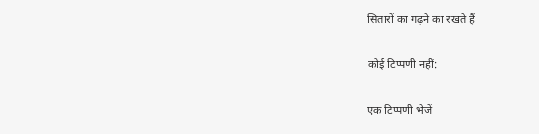सितारों का गढ़ने का रखते हैं

कोई टिप्पणी नहीं:

एक टिप्पणी भेजें